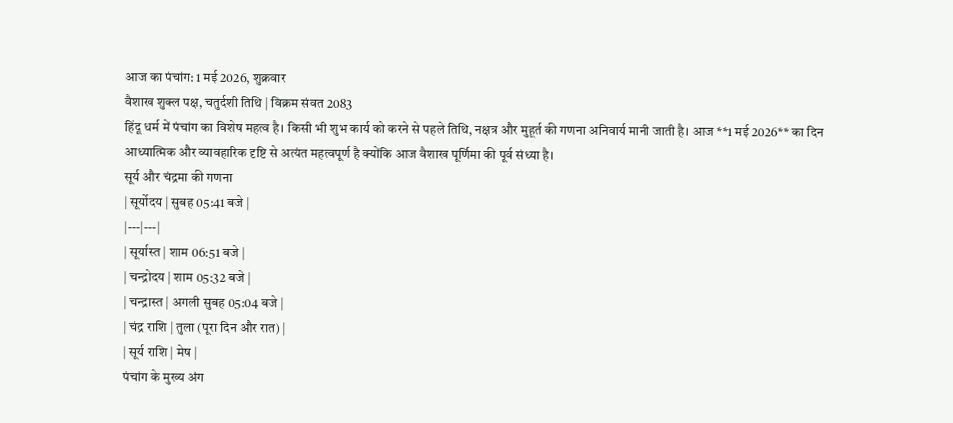आज का पंचांग: 1 मई 2026, शुक्रवार
वैशाख शुक्ल पक्ष, चतुर्दशी तिथि | विक्रम संवत 2083
हिंदू धर्म में पंचांग का विशेष महत्व है। किसी भी शुभ कार्य को करने से पहले तिथि, नक्षत्र और मुहूर्त की गणना अनिवार्य मानी जाती है। आज **1 मई 2026** का दिन आध्यात्मिक और व्यावहारिक दृष्टि से अत्यंत महत्वपूर्ण है क्योंकि आज वैशाख पूर्णिमा की पूर्व संध्या है।
सूर्य और चंद्रमा की गणना
| सूर्योदय | सुबह 05:41 बजे |
|---|---|
| सूर्यास्त | शाम 06:51 बजे |
| चन्द्रोदय | शाम 05:32 बजे |
| चन्द्रास्त | अगली सुबह 05:04 बजे |
| चंद्र राशि | तुला (पूरा दिन और रात) |
| सूर्य राशि | मेष |
पंचांग के मुख्य अंग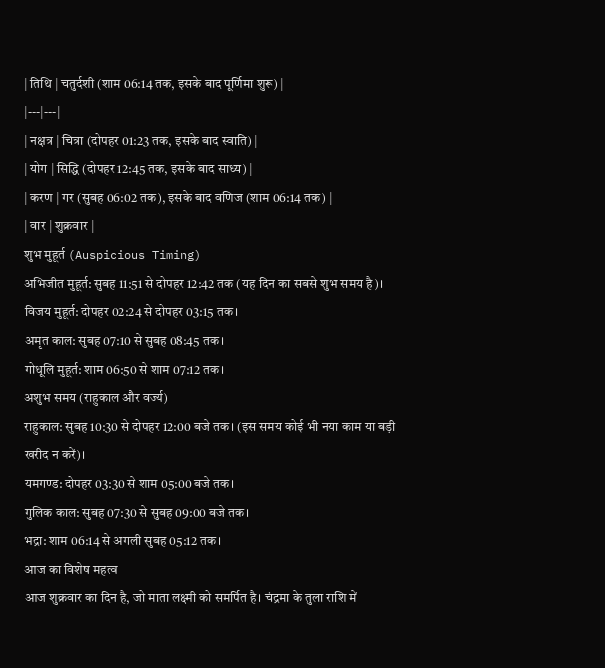| तिथि | चतुर्दशी (शाम 06:14 तक, इसके बाद पूर्णिमा शुरू) |
|---|---|
| नक्षत्र | चित्रा (दोपहर 01:23 तक, इसके बाद स्वाति) |
| योग | सिद्धि (दोपहर 12:45 तक, इसके बाद साध्य) |
| करण | गर (सुबह 06:02 तक), इसके बाद वणिज (शाम 06:14 तक) |
| वार | शुक्रवार |
शुभ मुहूर्त (Auspicious Timing)
अभिजीत मुहूर्त: सुबह 11:51 से दोपहर 12:42 तक (यह दिन का सबसे शुभ समय है)।
विजय मुहूर्त: दोपहर 02:24 से दोपहर 03:15 तक।
अमृत काल: सुबह 07:10 से सुबह 08:45 तक।
गोधूलि मुहूर्त: शाम 06:50 से शाम 07:12 तक।
अशुभ समय (राहुकाल और वर्ज्य)
राहुकाल: सुबह 10:30 से दोपहर 12:00 बजे तक। (इस समय कोई भी नया काम या बड़ी खरीद न करें)।
यमगण्ड: दोपहर 03:30 से शाम 05:00 बजे तक।
गुलिक काल: सुबह 07:30 से सुबह 09:00 बजे तक।
भद्रा: शाम 06:14 से अगली सुबह 05:12 तक।
आज का विशेष महत्व
आज शुक्रवार का दिन है, जो माता लक्ष्मी को समर्पित है। चंद्रमा के तुला राशि में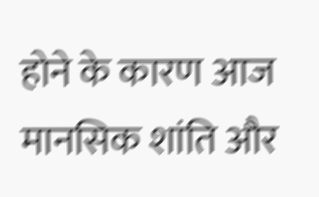होने के कारण आज मानसिक शांति और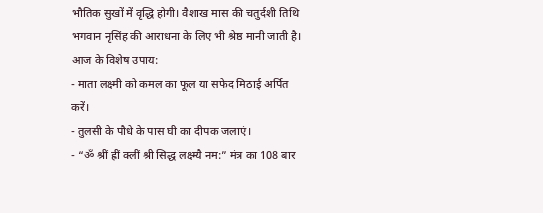भौतिक सुखों में वृद्धि होगी। वैशाख मास की चतुर्दशी तिथि भगवान नृसिंह की आराधना के लिए भी श्रेष्ठ मानी जाती है।
आज के विशेष उपाय:
- माता लक्ष्मी को कमल का फूल या सफेद मिठाई अर्पित करें।
- तुलसी के पौधे के पास घी का दीपक जलाएं।
- “ॐ श्रीं ह्रीं क्लीं श्री सिद्ध लक्ष्म्यै नम:” मंत्र का 108 बार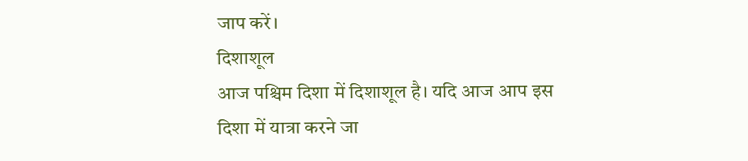जाप करें।
दिशाशूल
आज पश्चिम दिशा में दिशाशूल है। यदि आज आप इस दिशा में यात्रा करने जा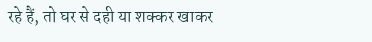रहे हैं, तो घर से दही या शक्कर खाकर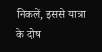निकलें, इससे यात्रा के दोष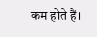कम होते हैं।